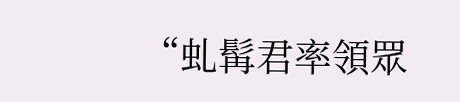“虬髯君率領眾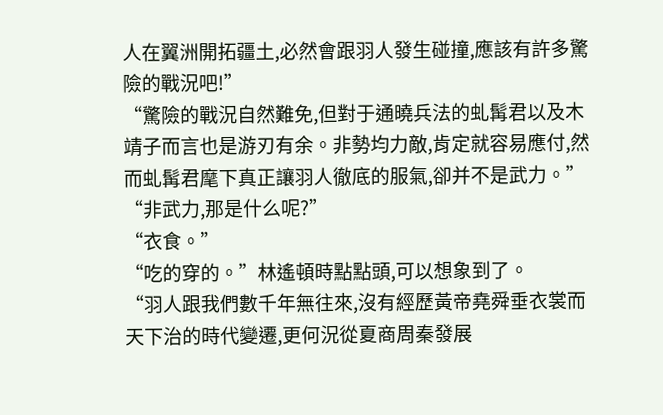人在翼洲開拓疆土,必然會跟羽人發生碰撞,應該有許多驚險的戰況吧!”
“驚險的戰況自然難免,但對于通曉兵法的虬髯君以及木靖子而言也是游刃有余。非勢均力敵,肯定就容易應付,然而虬髯君麾下真正讓羽人徹底的服氣,卻并不是武力。”
“非武力,那是什么呢?”
“衣食。”
“吃的穿的。”林遙頓時點點頭,可以想象到了。
“羽人跟我們數千年無往來,沒有經歷黃帝堯舜垂衣裳而天下治的時代變遷,更何況從夏商周秦發展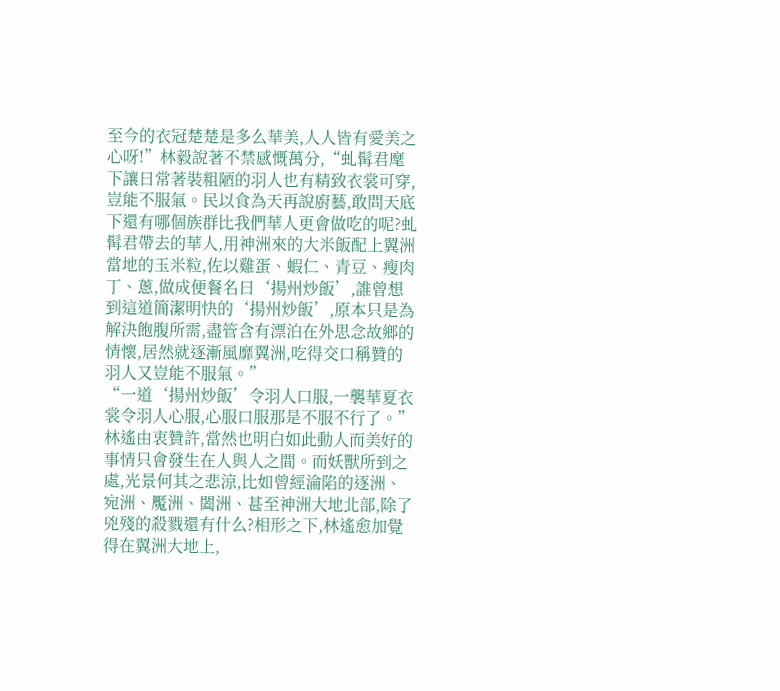至今的衣冠楚楚是多么華美,人人皆有愛美之心呀!”林毅說著不禁感慨萬分,“虬髯君麾下讓日常著裝粗陋的羽人也有精致衣裳可穿,豈能不服氣。民以食為天再說廚藝,敢問天底下還有哪個族群比我們華人更會做吃的呢?虬髯君帶去的華人,用神洲來的大米飯配上翼洲當地的玉米粒,佐以雞蛋、蝦仁、青豆、瘦肉丁、蔥,做成便餐名曰‘揚州炒飯’,誰曾想到這道簡潔明快的‘揚州炒飯’,原本只是為解決飽腹所需,盡管含有漂泊在外思念故鄉的情懷,居然就逐漸風靡翼洲,吃得交口稱贊的羽人又豈能不服氣。”
“一道‘揚州炒飯’令羽人口服,一襲華夏衣裳令羽人心服,心服口服那是不服不行了。”林遙由衷贊許,當然也明白如此動人而美好的事情只會發生在人與人之間。而妖獸所到之處,光景何其之悲涼,比如曾經淪陷的逐洲、宛洲、魘洲、闔洲、甚至神洲大地北部,除了兇殘的殺戮還有什么?相形之下,林遙愈加覺得在翼洲大地上,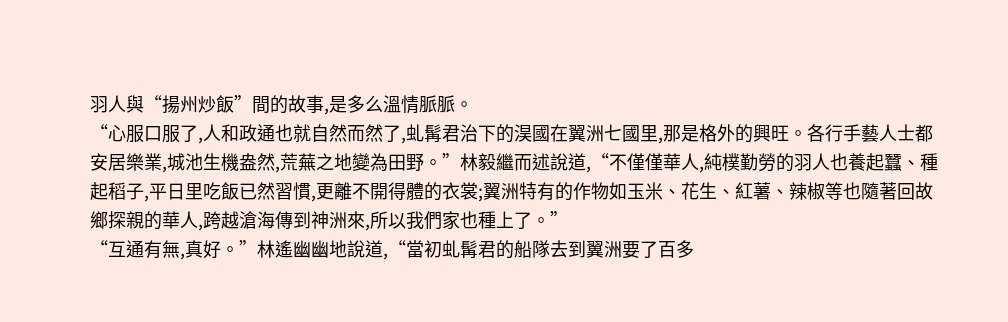羽人與“揚州炒飯”間的故事,是多么溫情脈脈。
“心服口服了,人和政通也就自然而然了,虬髯君治下的淏國在翼洲七國里,那是格外的興旺。各行手藝人士都安居樂業,城池生機盎然,荒蕪之地變為田野。”林毅繼而述說道,“不僅僅華人,純樸勤勞的羽人也養起蠶、種起稻子,平日里吃飯已然習慣,更離不開得體的衣裳;翼洲特有的作物如玉米、花生、紅薯、辣椒等也隨著回故鄉探親的華人,跨越滄海傳到神洲來,所以我們家也種上了。”
“互通有無,真好。”林遙幽幽地說道,“當初虬髯君的船隊去到翼洲要了百多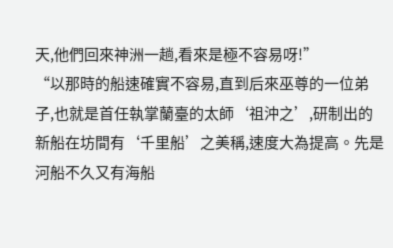天,他們回來神洲一趟,看來是極不容易呀!”
“以那時的船速確實不容易,直到后來巫尊的一位弟子,也就是首任執掌蘭臺的太師‘祖沖之’,研制出的新船在坊間有‘千里船’之美稱,速度大為提高。先是河船不久又有海船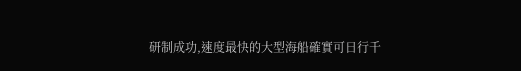研制成功,速度最快的大型海船確實可日行千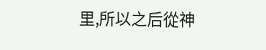里,所以之后從神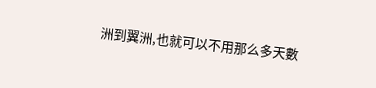洲到翼洲,也就可以不用那么多天數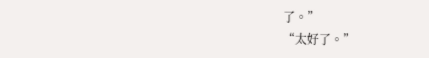了。”
“太好了。”